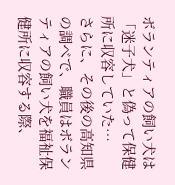ボランティアの飼い犬は「迷子犬」と偽って保健所に収容していた…
さらに、その後の高知県の調べで、職員はボランティアの飼い犬を福祉保健所に収容する際、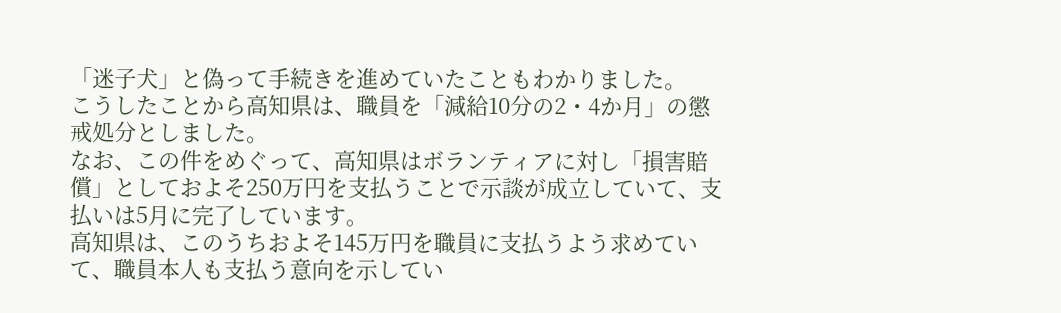「迷子犬」と偽って手続きを進めていたこともわかりました。
こうしたことから高知県は、職員を「減給10分の2・4か月」の懲戒処分としました。
なお、この件をめぐって、高知県はボランティアに対し「損害賠償」としておよそ250万円を支払うことで示談が成立していて、支払いは5月に完了しています。
高知県は、このうちおよそ145万円を職員に支払うよう求めていて、職員本人も支払う意向を示してい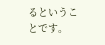るということです。